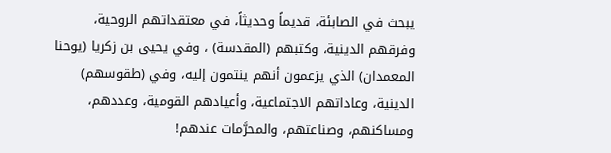يبحث في الصابئة، قديماً وحديثاً، في معتقداتهم الروحية، وفرقهم الدينية، وكتبهم (المقدسة) ، وفي يحيى بن زكريا (يوحنا المعمدان) الذي يزعمون أنهم ينتمون إليه، وفي (طقوسهم) الدينية، وعاداتهم الاجتماعية، وأعيادهم القومية، وعددهم، ومساكنهم، وصناعتهم، والمحرَّمات عندهم!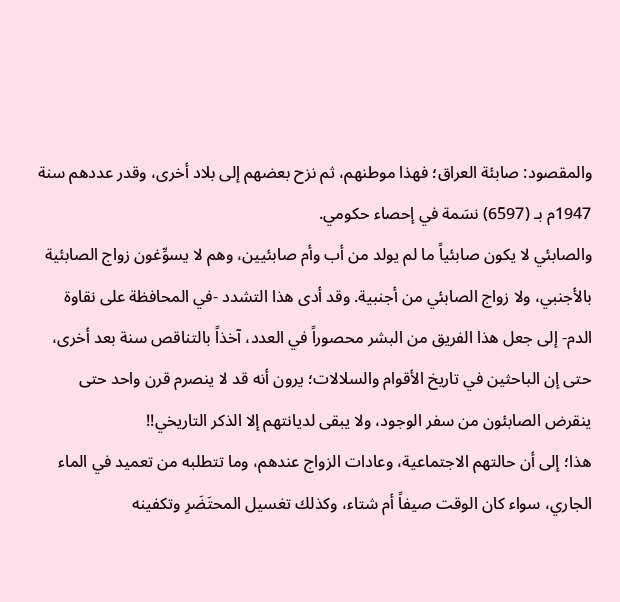والمقصود: صابئة العراق؛ فهذا موطنهم، ثم نزح بعضهم إلى بلاد أخرى، وقدر عددهم سنة 1947م بـ (6597) نسَمة في إحصاء حكومي.
والصابئي لا يكون صابئياً ما لم يولد من أب وأم صابئيين، وهم لا يسوِّغون زواج الصابئية بالأجنبي، ولا زواج الصابئي من أجنبية. وقد أدى هذا التشدد -في المحافظة على نقاوة الدم- إلى جعل هذا الفريق من البشر محصوراً في العدد، آخذاً بالتناقص سنة بعد أخرى، حتى إن الباحثين في تاريخ الأقوام والسلالات؛ يرون أنه قد لا ينصرم قرن واحد حتى ينقرض الصابئون من سفر الوجود، ولا يبقى لديانتهم إلا الذكر التاريخي!!
هذا؛ إلى أن حالتهم الاجتماعية، وعادات الزواج عندهم، وما تتطلبه من تعميد في الماء الجاري، سواء كان الوقت صيفاً أم شتاء، وكذلك تغسيل المحتَضَرِ وتكفينه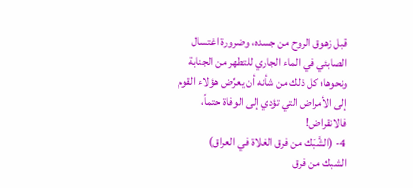قبل زهوق الروح من جسده، وضرورة اغتسال الصابئي في الماء الجاري للتطهر من الجنابة ونحوها؛ كل ذلك من شأنه أن يعرِّض هؤلاء القوم إلى الأمراض التي تؤدي إلى الوفاة حتماً، فالانقراض!
4- (الشَّبَك من فرق الغلاة في العراق)
الشبك من فرق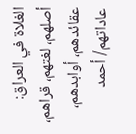الغلاة في العراق: أصلهم، لغتهم، قراهم، عقائدهم، أوابدهم، عاداتهم/ أحمد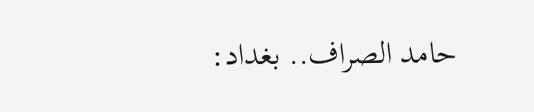حامد الصراف.. بغداد: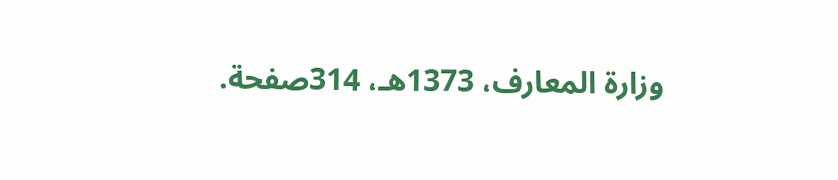وزارة المعارف، 1373هـ، 314صفحة.